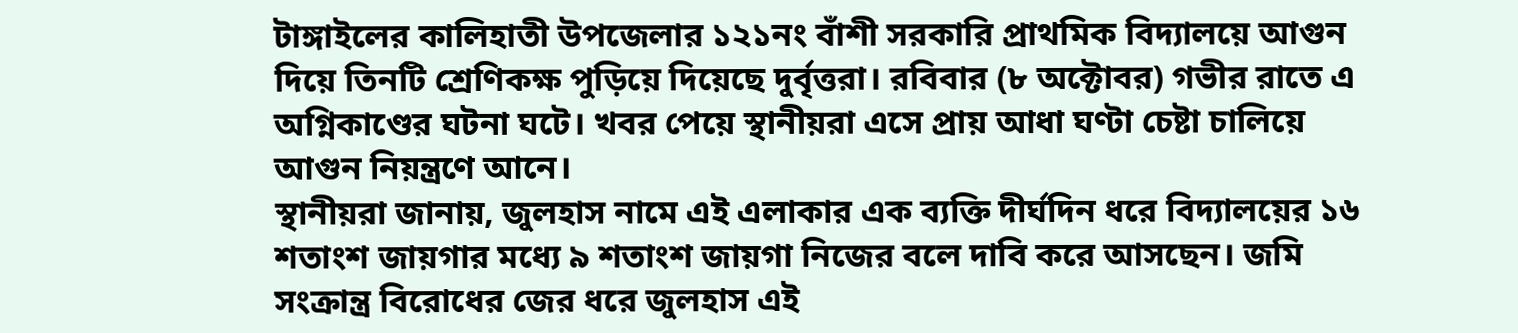টাঙ্গাইলের কালিহাতী উপজেলার ১২১নং বাঁশী সরকারি প্রাথমিক বিদ্যালয়ে আগুন দিয়ে তিনটি শ্রেণিকক্ষ পুড়িয়ে দিয়েছে দুর্বৃত্তরা। রবিবার (৮ অক্টোবর) গভীর রাতে এ অগ্নিকাণ্ডের ঘটনা ঘটে। খবর পেয়ে স্থানীয়রা এসে প্রায় আধা ঘণ্টা চেষ্টা চালিয়ে আগুন নিয়ন্ত্রণে আনে।
স্থানীয়রা জানায়, জুলহাস নামে এই এলাকার এক ব্যক্তি দীর্ঘদিন ধরে বিদ্যালয়ের ১৬ শতাংশ জায়গার মধ্যে ৯ শতাংশ জায়গা নিজের বলে দাবি করে আসছেন। জমি সংক্রান্ত্র বিরোধের জের ধরে জুলহাস এই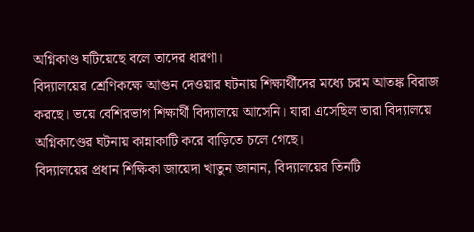অগ্নিকাণ্ড ঘটিয়েছে বলে তাদের ধারণা।
বিদ্যালয়ের শ্রেণিকক্ষে আগুন দেওয়ার ঘটনায় শিক্ষার্থীদের মধ্যে চরম আতঙ্ক বিরাজ করছে। ভয়ে বেশিরভাগ শিক্ষার্থী বিদ্যালয়ে আসেনি। যারা এসেছিল তারা বিদ্যালয়ে অগ্নিকাণ্ডের ঘটনায় কান্নাকাটি করে বাড়িতে চলে গেছে।
বিদ্যালয়ের প্রধান শিক্ষিকা জায়েদা খাতুন জানান, বিদ্যালয়ের তিনটি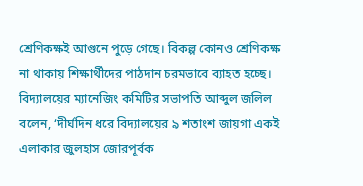শ্রেণিকক্ষই আগুনে পুড়ে গেছে। বিকল্প কোনও শ্রেণিকক্ষ না থাকায় শিক্ষার্থীদের পাঠদান চরমভাবে ব্যাহত হচ্ছে।
বিদ্যালয়ের ম্যানেজিং কমিটির সভাপতি আব্দুল জলিল বলেন, ‘দীর্ঘদিন ধরে বিদ্যালয়ের ৯ শতাংশ জায়গা একই এলাকার জুলহাস জোরপূর্বক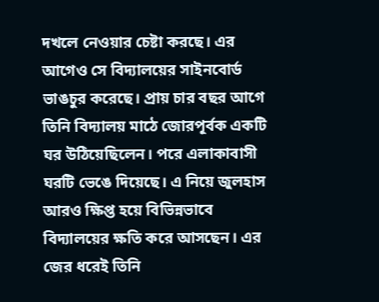দখলে নেওয়ার চেষ্টা করছে। এর আগেও সে বিদ্যালয়ের সাইনবোর্ড ভাঙচুর করেছে। প্রায় চার বছর আগে তিনি বিদ্যালয় মাঠে জোরপূর্বক একটি ঘর উঠিয়েছিলেন। পরে এলাকাবাসী ঘরটি ভেঙে দিয়েছে। এ নিয়ে জুলহাস আরও ক্ষিপ্ত হয়ে বিভিন্নভাবে বিদ্যালয়ের ক্ষতি করে আসছেন। এর জের ধরেই তিনি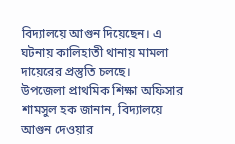বিদ্যালয়ে আগুন দিয়েছেন। এ ঘটনায় কালিহাতী থানায় মামলা দায়েরের প্রস্তুতি চলছে।
উপজেলা প্রাথমিক শিক্ষা অফিসার শামসুল হক জানান, বিদ্যালয়ে আগুন দেওয়ার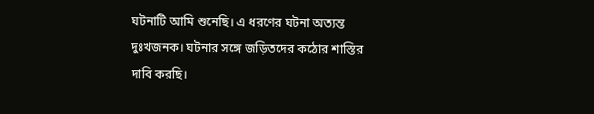ঘটনাটি আমি শুনেছি। এ ধরণের ঘটনা অত্যন্ত দুঃখজনক। ঘটনার সঙ্গে জড়িতদের কঠোর শাস্তির দাবি করছি।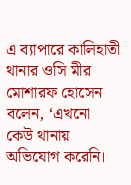এ ব্যাপারে কালিহাতী থানার ওসি মীর মোশারফ হোসেন বলেন, ‘এখনো কেউ থানায় অভিযোগ করেনি।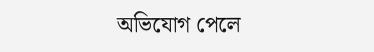অভিযোগ পেলে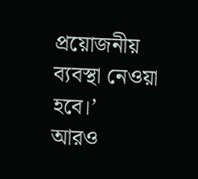প্রয়োজনীয় ব্যবস্থা নেওয়া হবে।’
আরও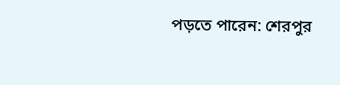পড়তে পারেন: শেরপুর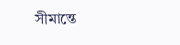সীমান্তে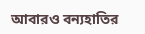আবারও বন্যহাতির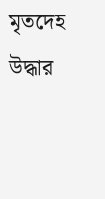মৃতদেহ উদ্ধার